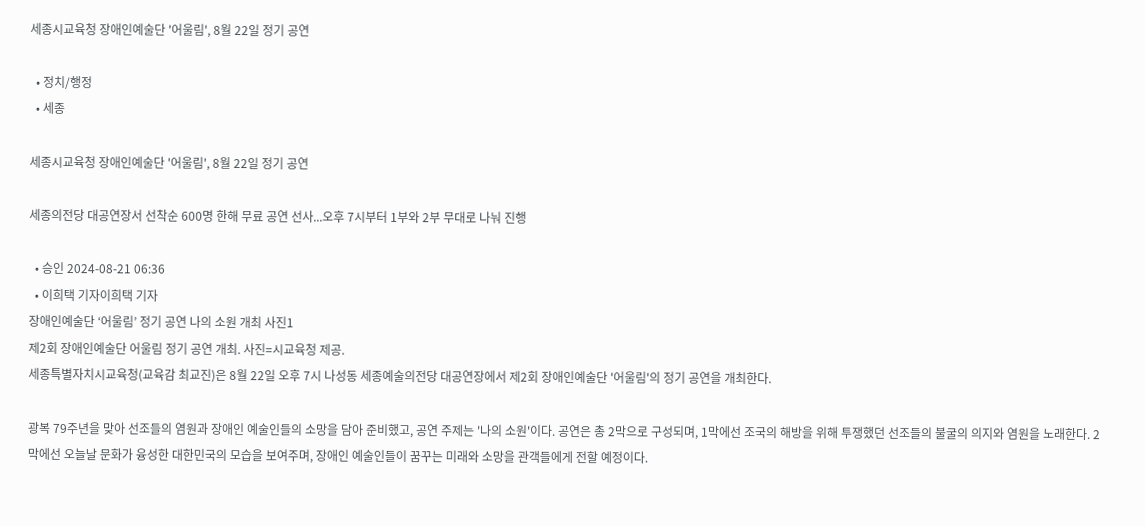세종시교육청 장애인예술단 '어울림', 8월 22일 정기 공연

  • 정치/행정
  • 세종

세종시교육청 장애인예술단 '어울림', 8월 22일 정기 공연

세종의전당 대공연장서 선착순 600명 한해 무료 공연 선사...오후 7시부터 1부와 2부 무대로 나눠 진행

  • 승인 2024-08-21 06:36
  • 이희택 기자이희택 기자
장애인예술단 ‘어울림’ 정기 공연 나의 소원 개최 사진1
제2회 장애인예술단 어울림 정기 공연 개최. 사진=시교육청 제공.
세종특별자치시교육청(교육감 최교진)은 8월 22일 오후 7시 나성동 세종예술의전당 대공연장에서 제2회 장애인예술단 '어울림'의 정기 공연을 개최한다.

광복 79주년을 맞아 선조들의 염원과 장애인 예술인들의 소망을 담아 준비했고, 공연 주제는 '나의 소원'이다. 공연은 총 2막으로 구성되며, 1막에선 조국의 해방을 위해 투쟁했던 선조들의 불굴의 의지와 염원을 노래한다. 2막에선 오늘날 문화가 융성한 대한민국의 모습을 보여주며, 장애인 예술인들이 꿈꾸는 미래와 소망을 관객들에게 전할 예정이다.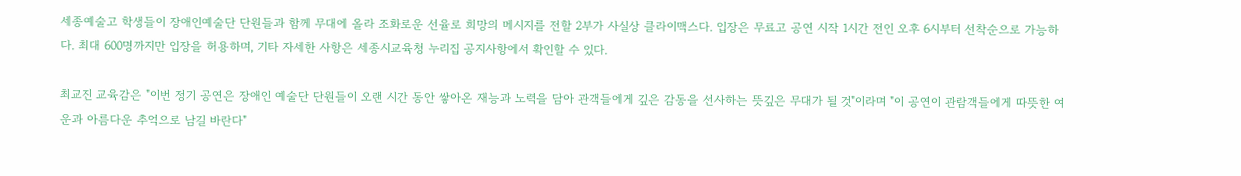세종예술고 학생들이 장애인예술단 단원들과 함께 무대에 올라 조화로운 선율로 희망의 메시지를 전할 2부가 사실상 클라이맥스다. 입장은 무료고 공연 시작 1시간 전인 오후 6시부터 선착순으로 가능하다. 최대 600명까지만 입장을 허용하며, 기타 자세한 사항은 세종시교육청 누리집 공지사항에서 확인할 수 있다.

최교진 교육감은 "이번 정기 공연은 장애인 예술단 단원들이 오랜 시간 동안 쌓아온 재능과 노력을 담아 관객들에게 깊은 감동을 선사하는 뜻깊은 무대가 될 것"이라며 "이 공연이 관람객들에게 따뜻한 여운과 아름다운 추억으로 남길 바란다"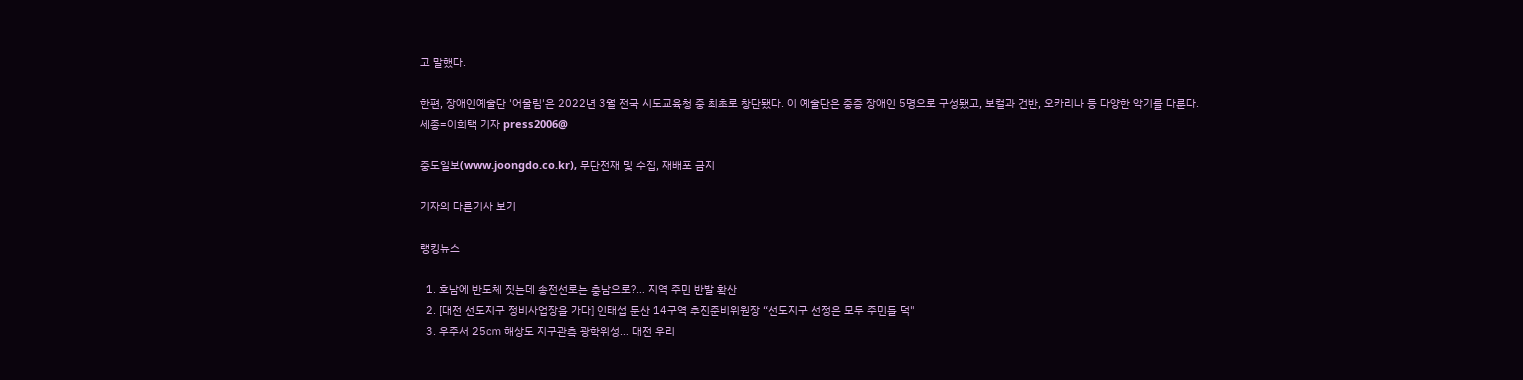고 말했다.

한편, 장애인예술단 '어울림'은 2022년 3월 전국 시도교육청 중 최초로 창단됐다. 이 예술단은 중증 장애인 5명으로 구성됐고, 보컬과 건반, 오카리나 등 다양한 악기를 다룬다.
세종=이희택 기자 press2006@

중도일보(www.joongdo.co.kr), 무단전재 및 수집, 재배포 금지

기자의 다른기사 보기

랭킹뉴스

  1. 호남에 반도체 짓는데 송전선로는 충남으로?… 지역 주민 반발 확산
  2. [대전 선도지구 정비사업장을 가다] 인태섭 둔산 14구역 추진준비위원장 “선도지구 선정은 모두 주민들 덕"
  3. 우주서 25㎝ 해상도 지구관측 광학위성… 대전 우리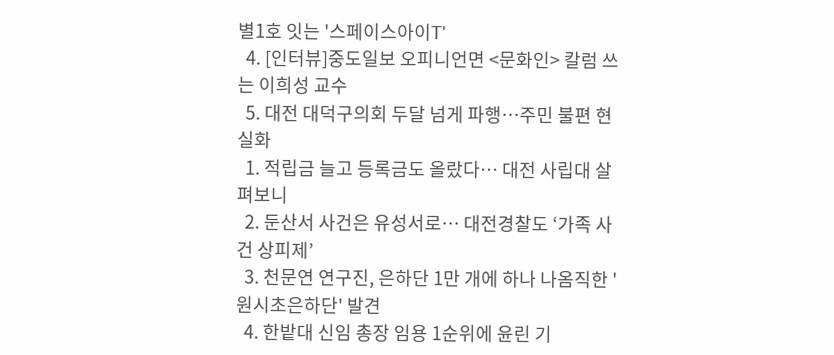별1호 잇는 '스페이스아이T'
  4. [인터뷰]중도일보 오피니언면 <문화인> 칼럼 쓰는 이희성 교수
  5. 대전 대덕구의회 두달 넘게 파행…주민 불편 현실화
  1. 적립금 늘고 등록금도 올랐다… 대전 사립대 살펴보니
  2. 둔산서 사건은 유성서로… 대전경찰도 ‘가족 사건 상피제’
  3. 천문연 연구진, 은하단 1만 개에 하나 나옴직한 '원시초은하단' 발견
  4. 한밭대 신임 총장 임용 1순위에 윤린 기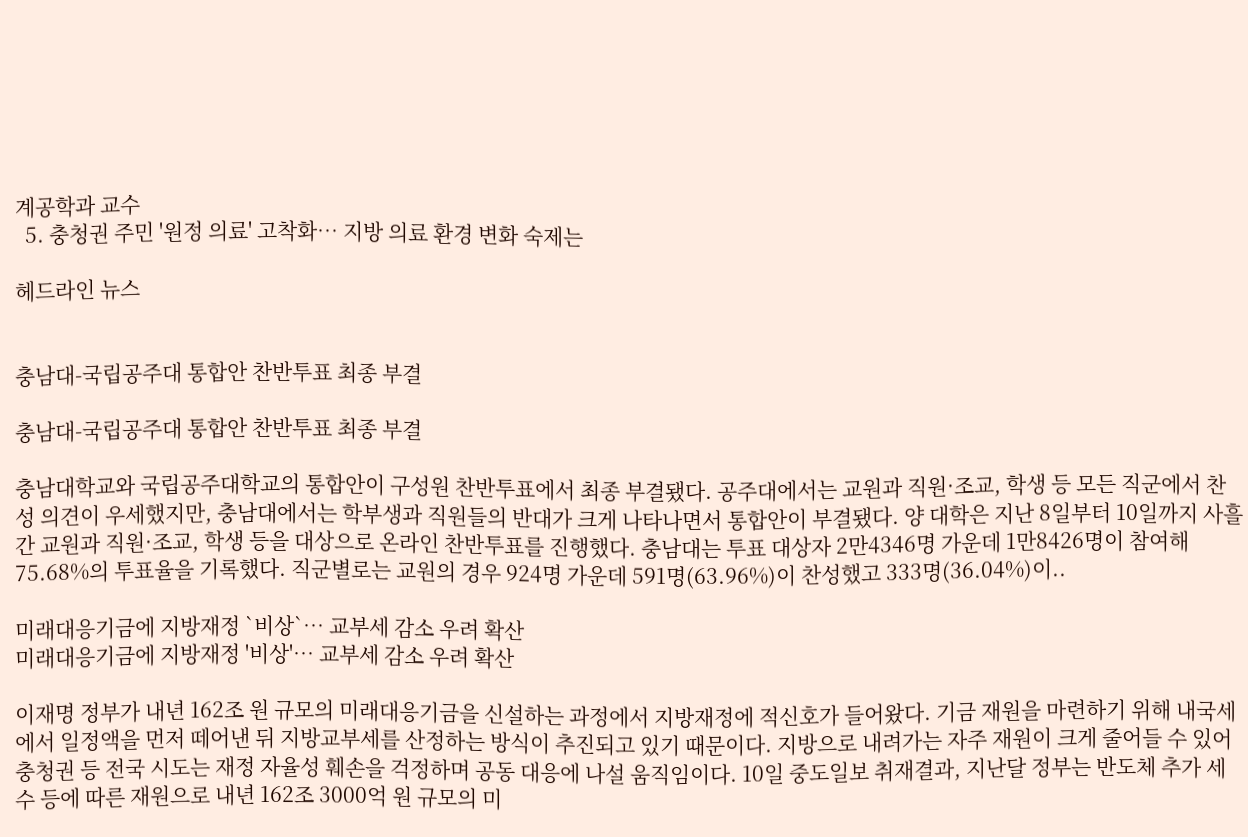계공학과 교수
  5. 충청권 주민 '원정 의료' 고착화… 지방 의료 환경 변화 숙제는

헤드라인 뉴스


충남대-국립공주대 통합안 찬반투표 최종 부결

충남대-국립공주대 통합안 찬반투표 최종 부결

충남대학교와 국립공주대학교의 통합안이 구성원 찬반투표에서 최종 부결됐다. 공주대에서는 교원과 직원·조교, 학생 등 모든 직군에서 찬성 의견이 우세했지만, 충남대에서는 학부생과 직원들의 반대가 크게 나타나면서 통합안이 부결됐다. 양 대학은 지난 8일부터 10일까지 사흘간 교원과 직원·조교, 학생 등을 대상으로 온라인 찬반투표를 진행했다. 충남대는 투표 대상자 2만4346명 가운데 1만8426명이 참여해 75.68%의 투표율을 기록했다. 직군별로는 교원의 경우 924명 가운데 591명(63.96%)이 찬성했고 333명(36.04%)이..

미래대응기금에 지방재정 `비상`… 교부세 감소 우려 확산
미래대응기금에 지방재정 '비상'… 교부세 감소 우려 확산

이재명 정부가 내년 162조 원 규모의 미래대응기금을 신설하는 과정에서 지방재정에 적신호가 들어왔다. 기금 재원을 마련하기 위해 내국세에서 일정액을 먼저 떼어낸 뒤 지방교부세를 산정하는 방식이 추진되고 있기 때문이다. 지방으로 내려가는 자주 재원이 크게 줄어들 수 있어 충청권 등 전국 시도는 재정 자율성 훼손을 걱정하며 공동 대응에 나설 움직임이다. 10일 중도일보 취재결과, 지난달 정부는 반도체 추가 세수 등에 따른 재원으로 내년 162조 3000억 원 규모의 미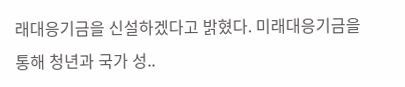래대응기금을 신설하겠다고 밝혔다. 미래대응기금을 통해 청년과 국가 성..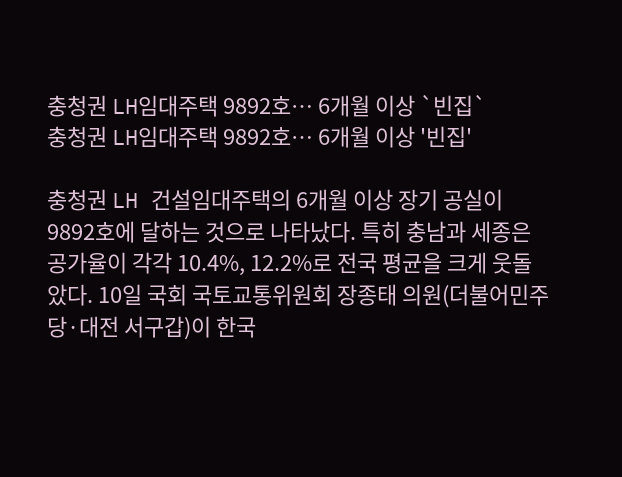충청권 LH임대주택 9892호… 6개월 이상 `빈집`
충청권 LH임대주택 9892호… 6개월 이상 '빈집'

충청권 LH 건설임대주택의 6개월 이상 장기 공실이 9892호에 달하는 것으로 나타났다. 특히 충남과 세종은 공가율이 각각 10.4%, 12.2%로 전국 평균을 크게 웃돌았다. 10일 국회 국토교통위원회 장종태 의원(더불어민주당·대전 서구갑)이 한국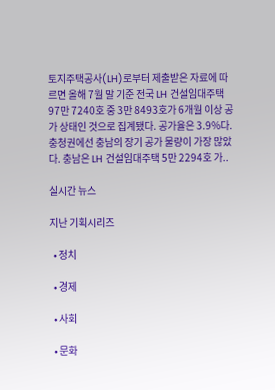토지주택공사(LH)로부터 제출받은 자료에 따르면 올해 7월 말 기준 전국 LH 건설임대주택 97만 7240호 중 3만 8493호가 6개월 이상 공가 상태인 것으로 집계됐다. 공가율은 3.9%다. 충청권에선 충남의 장기 공가 물량이 가장 많았다. 충남은 LH 건설임대주택 5만 2294호 가..

실시간 뉴스

지난 기획시리즈

  • 정치

  • 경제

  • 사회

  • 문화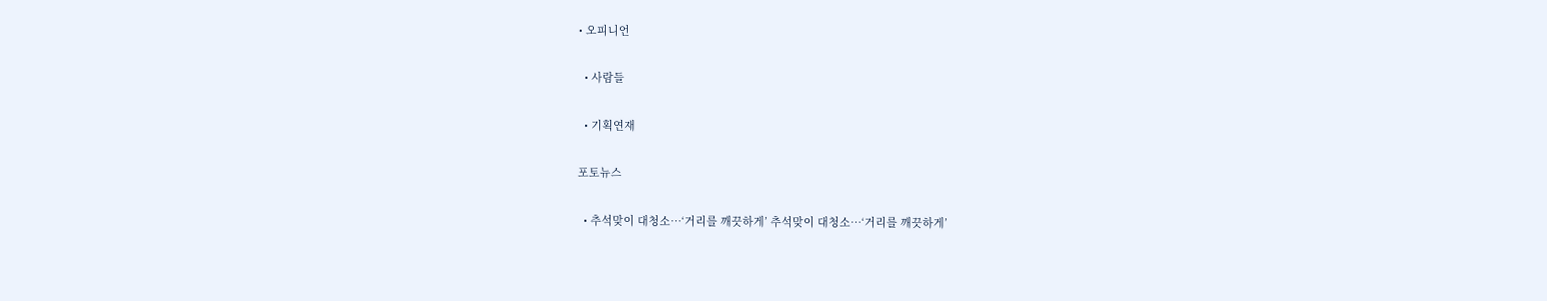• 오피니언

  • 사람들

  • 기획연재

포토뉴스

  • 추석맞이 대청소…‘거리를 깨끗하게’ 추석맞이 대청소…‘거리를 깨끗하게’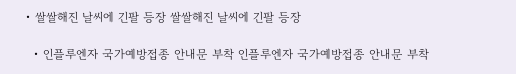• 쌀쌀해진 날씨에 긴팔 등장 쌀쌀해진 날씨에 긴팔 등장

  • 인플루엔자 국가예방접종 안내문 부착 인플루엔자 국가예방접종 안내문 부착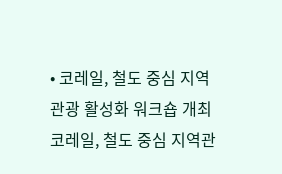• 코레일, 철도 중심 지역관광 활성화 워크숍 개최 코레일, 철도 중심 지역관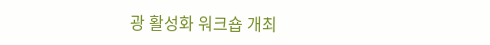광 활성화 워크숍 개최